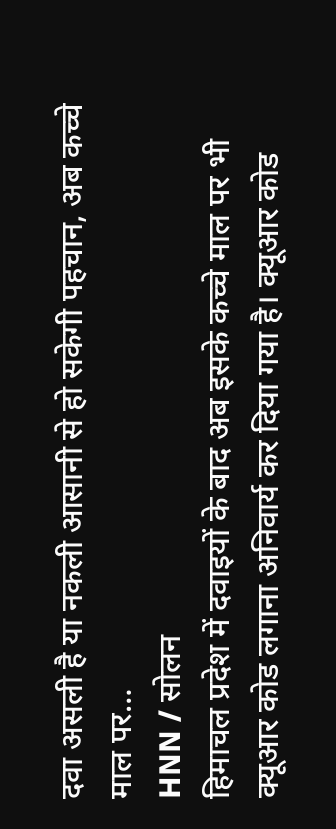दवा असली है या नकली आसानी से हो सकेगी पहचान, अब कच्चे माल पर…
HNN / सोलन
हिमाचल प्रदेश में दवाइयों के बाद अब इसके कच्चे माल पर भी क्यूआर कोड लगाना अनिवार्य कर दिया गया है। क्यूआर कोड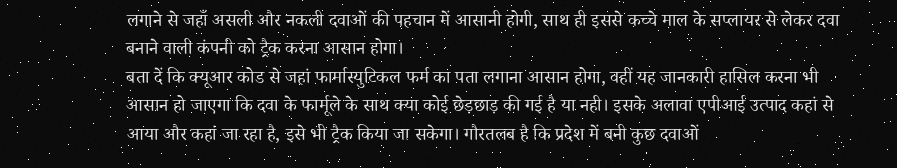लगाने से जहाँ असली और नकली दवाओं की पहचान में आसानी होगी, साथ ही इससे कच्चे माल के सप्लायर से लेकर दवा बनाने वाली कंपनी को ट्रैक करना आसान होगा।
बता दें कि क्यूआर कोड से जहां फार्मास्युटिकल फर्म का पता लगाना आसान होगा, वहीं यह जानकारी हासिल करना भी आसान हो जाएगा कि दवा के फार्मूले के साथ क्या कोई छेड़छाड़ की गई है या नही। इसके अलावा एपीआई उत्पाद कहां से आया और कहां जा रहा है, इसे भी ट्रैक किया जा सकेगा। गौरतलब है कि प्रदेश में बनी कुछ दवाओं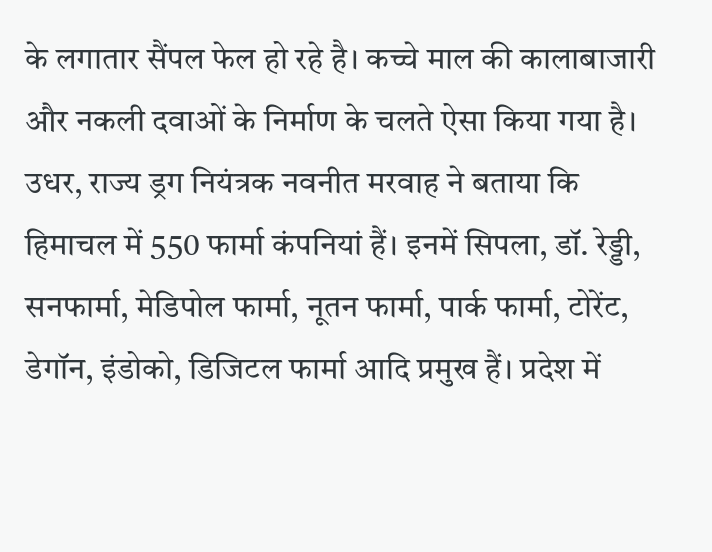के लगातार सैंपल फेल हो रहे है। कच्चे माल की कालाबाजारी और नकली दवाओं के निर्माण के चलते ऐसा किया गया है।
उधर, राज्य ड्रग नियंत्रक नवनीत मरवाह ने बताया कि हिमाचल में 550 फार्मा कंपनियां हैं। इनमें सिपला, डॉ. रेड्डी, सनफार्मा, मेडिपोल फार्मा, नूतन फार्मा, पार्क फार्मा, टोरेंट, डेगॉन, इंडोको, डिजिटल फार्मा आदि प्रमुख हैं। प्रदेश में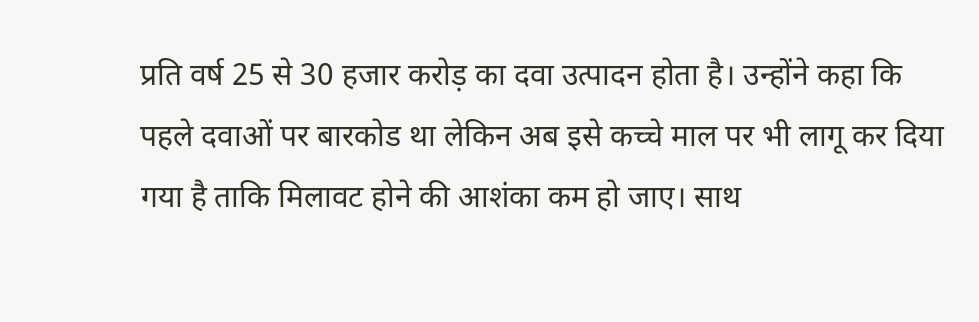प्रति वर्ष 25 से 30 हजार करोड़ का दवा उत्पादन होता है। उन्होंने कहा कि पहले दवाओं पर बारकोड था लेकिन अब इसे कच्चे माल पर भी लागू कर दिया गया है ताकि मिलावट होने की आशंका कम हो जाए। साथ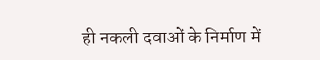ही नकली दवाओं के निर्माण में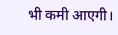भी कमी आएगी।